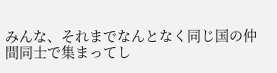みんな、それまでなんとなく同じ国の仲間同士で集まってし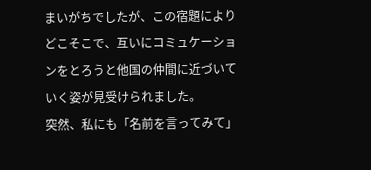まいがちでしたが、この宿題によりどこそこで、互いにコミュケーションをとろうと他国の仲間に近づいていく姿が見受けられました。
突然、私にも「名前を言ってみて」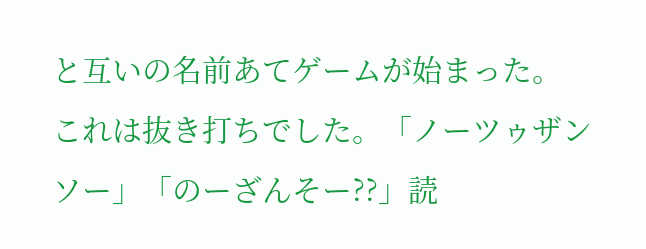と互いの名前あてゲームが始まった。
これは抜き打ちでした。「ノーツゥザンソー」「のーざんそー??」読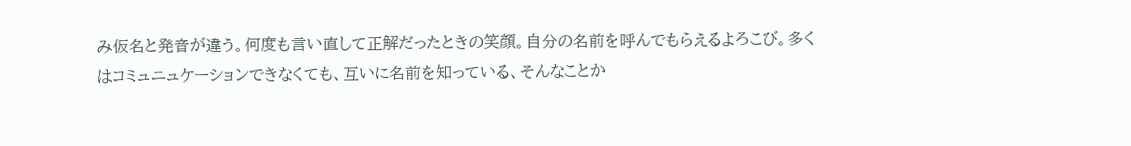み仮名と発音が違う。何度も言い直して正解だったときの笑顔。自分の名前を呼んでもらえるよろこび。多くはコミュニュケーションできなくても、互いに名前を知っている、そんなことか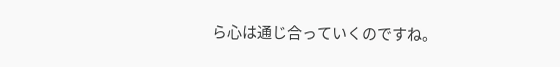ら心は通じ合っていくのですね。